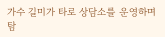가수 길미가 타로 상담소를 운영하며 탐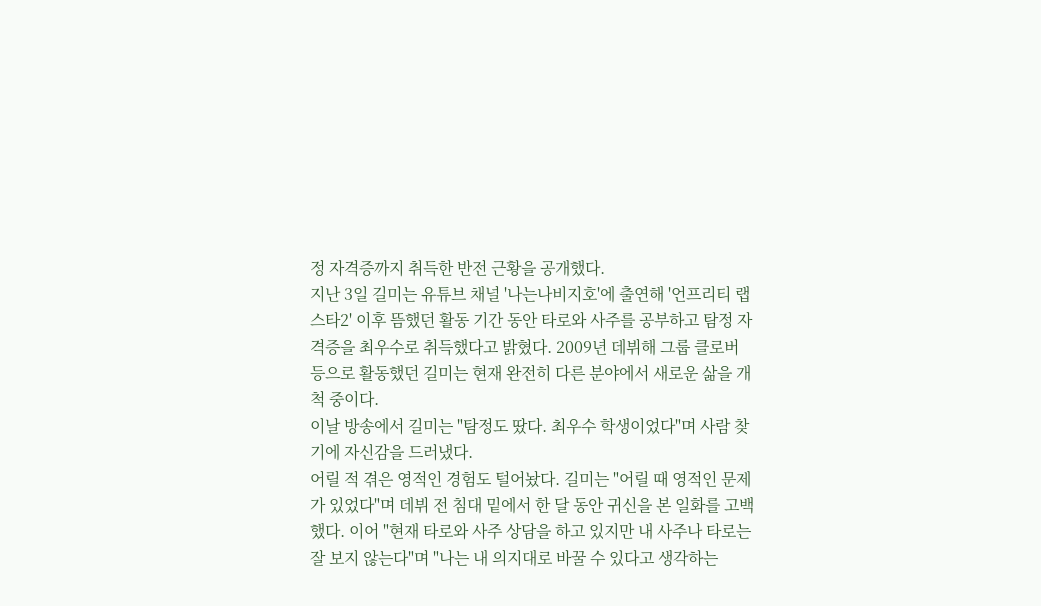정 자격증까지 취득한 반전 근황을 공개했다.
지난 3일 길미는 유튜브 채널 '나는나비지호'에 출연해 '언프리티 랩스타2' 이후 뜸했던 활동 기간 동안 타로와 사주를 공부하고 탐정 자격증을 최우수로 취득했다고 밝혔다. 2009년 데뷔해 그룹 클로버 등으로 활동했던 길미는 현재 완전히 다른 분야에서 새로운 삶을 개척 중이다.
이날 방송에서 길미는 "탐정도 땄다. 최우수 학생이었다"며 사람 찾기에 자신감을 드러냈다.
어릴 적 겪은 영적인 경험도 털어놨다. 길미는 "어릴 때 영적인 문제가 있었다"며 데뷔 전 침대 밑에서 한 달 동안 귀신을 본 일화를 고백했다. 이어 "현재 타로와 사주 상담을 하고 있지만 내 사주나 타로는 잘 보지 않는다"며 "나는 내 의지대로 바꿀 수 있다고 생각하는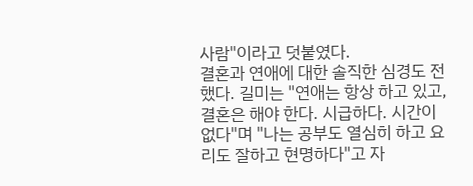사람"이라고 덧붙였다.
결혼과 연애에 대한 솔직한 심경도 전했다. 길미는 "연애는 항상 하고 있고, 결혼은 해야 한다. 시급하다. 시간이 없다"며 "나는 공부도 열심히 하고 요리도 잘하고 현명하다"고 자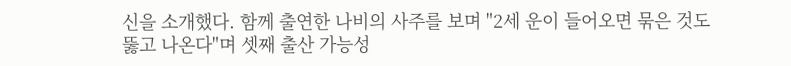신을 소개했다. 함께 출연한 나비의 사주를 보며 "2세 운이 들어오면 묶은 것도 뚫고 나온다"며 셋째 출산 가능성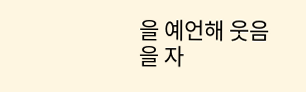을 예언해 웃음을 자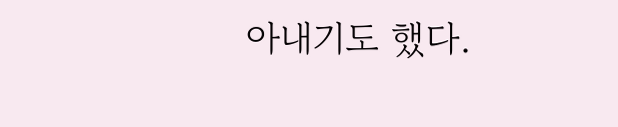아내기도 했다.